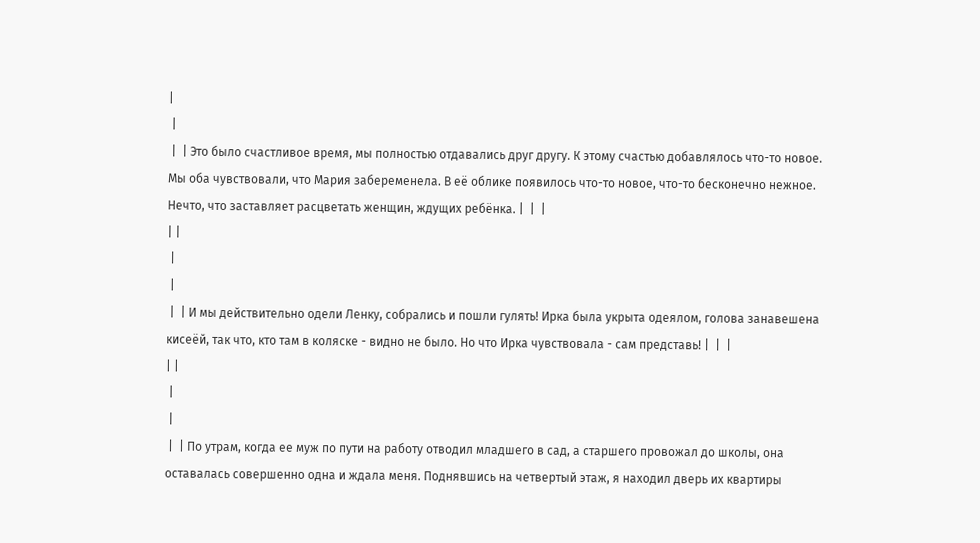|
 |
 |  | Это было счастливое время, мы полностью отдавались друг другу. К этому счастью добавлялось что-то новое. Мы оба чувствовали, что Мария забеременела. В её облике появилось что-то новое, что-то бесконечно нежное. Нечто, что заставляет расцветать женщин, ждущих ребёнка. |  |  |
| |
 |
 |
 |  | И мы действительно одели Ленку, собрались и пошли гулять! Ирка была укрыта одеялом, голова занавешена кисеёй, так что, кто там в коляске - видно не было. Но что Ирка чувствовала - сам представь! |  |  |
| |
 |
 |
 |  | По утрам, когда ее муж по пути на работу отводил младшего в сад, а старшего провожал до школы, она оставалась совершенно одна и ждала меня. Поднявшись на четвертый этаж, я находил дверь их квартиры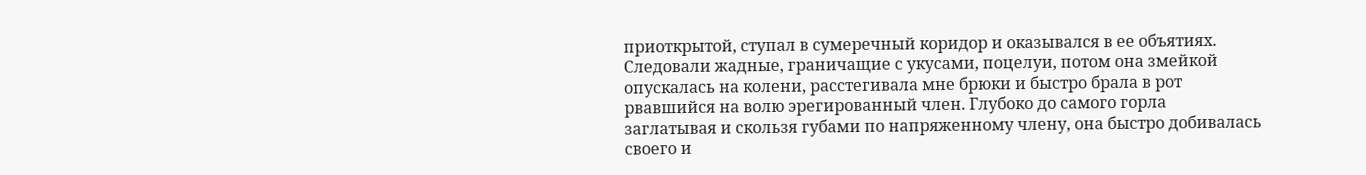приоткрытой, ступал в сумеречный коридор и оказывался в ее объятиях. Следовали жадные, граничащие с укусами, поцелуи, потом она змейкой опускалась на колени, расстегивала мне брюки и быстро брала в рот рвавшийся на волю эрегированный член. Глубоко до самого горла заглатывая и скользя губами по напряженному члену, она быстро добивалась своего и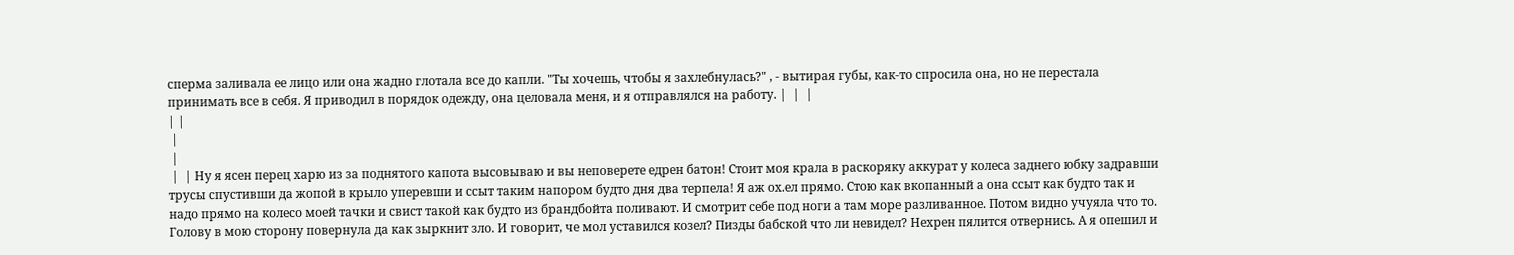сперма заливала ее лицо или она жадно глотала все до капли. "Ты хочешь, чтобы я захлебнулась?" , - вытирая губы, как-то спросила она, но не перестала принимать все в себя. Я приводил в порядок одежду, она целовала меня, и я отправлялся на работу. |  |  |
| |
 |
 |
 |  | Ну я ясен перец харю из за поднятого капота высовываю и вы неповерете едрен батон! Стоит моя крала в раскоряку аккурат у колеса заднего юбку задравши трусы спустивши да жопой в крыло уперевши и ссыт таким напором будто дня два терпела! Я аж ох.ел прямо. Стою как вкопанный а она ссыт как будто так и надо прямо на колесо моей тачки и свист такой как будто из брандбойта поливают. И смотрит себе под ноги а там море разливанное. Потом видно учуяла что то. Голову в мою сторону повернула да как зыркнит зло. И говорит, че мол уставился козел? Пизды бабской что ли невидел? Нехрен пялится отвернись. А я опешил и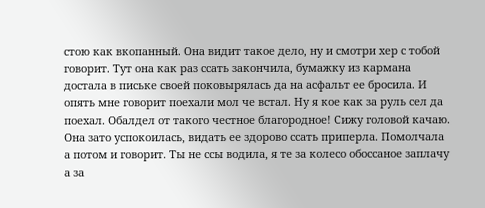стою как вкопанный. Она видит такое дело, ну и смотри хер с тобой говорит. Тут она как раз ссать закончила, бумажку из кармана достала в письке своей поковырялась да на асфальт ее бросила. И опять мне говорит поехали мол че встал. Ну я кое как за руль сел да поехал. Обалдел от такого честное благородное! Сижу головой качаю. Она зато успокоилась, видать ее здорово ссать приперла. Помолчала а потом и говорит. Ты не ссы водила, я те за колесо обоссаное заплачу а за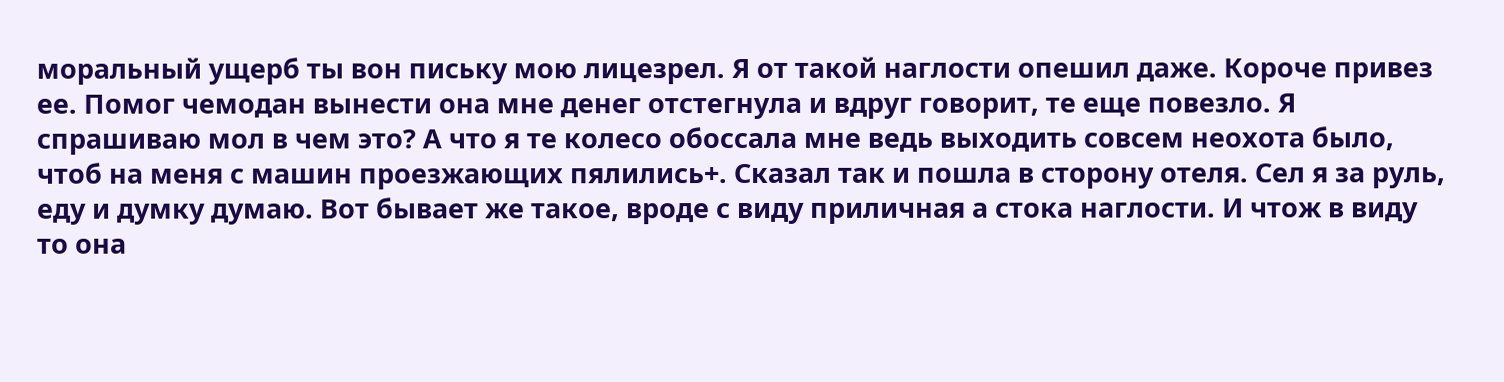моральный ущерб ты вон письку мою лицезрел. Я от такой наглости опешил даже. Короче привез ее. Помог чемодан вынести она мне денег отстегнула и вдруг говорит, те еще повезло. Я спрашиваю мол в чем это? А что я те колесо обоссала мне ведь выходить совсем неохота было, чтоб на меня с машин проезжающих пялились+. Сказал так и пошла в сторону отеля. Сел я за руль, еду и думку думаю. Вот бывает же такое, вроде с виду приличная а стока наглости. И чтож в виду то она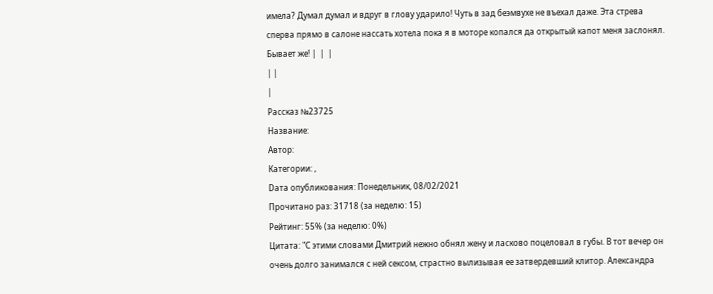имела? Думал думал и вдруг в глову ударило! Чуть в зад беэмвухе не въехал даже. Эта стрева сперва прямо в салоне нассать хотела пока я в моторе копался да открытый капот меня заслонял. Бывает же! |  |  |
| |
|
Рассказ №23725
Название:
Автор:
Категории: ,
Dата опубликования: Понедельник, 08/02/2021
Прочитано раз: 31718 (за неделю: 15)
Рейтинг: 55% (за неделю: 0%)
Цитата: "С этими словами Дмитрий нежно обнял жену и ласково поцеловал в губы. В тот вечер он очень долго занимался с ней сексом, страстно вылизывая ее затвердевший клитор. Александра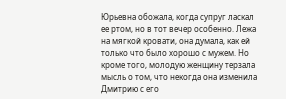Юрьевна обожала, когда супруг ласкал ее ртом, но в тот вечер особенно. Лежа на мягкой кровати, она думала, как ей только что было хорошо с мужем. Но кроме того, молодую женщину терзала мысль о том, что некогда она изменила Дмитрию с его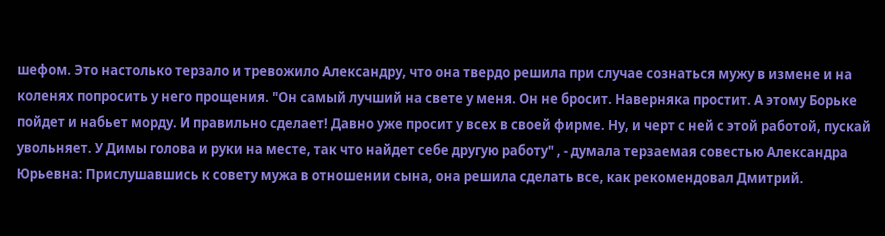шефом. Это настолько терзало и тревожило Александру, что она твердо решила при случае сознаться мужу в измене и на коленях попросить у него прощения. "Он самый лучший на свете у меня. Он не бросит. Наверняка простит. А этому Борьке пойдет и набьет морду. И правильно сделает! Давно уже просит у всех в своей фирме. Ну, и черт с ней с этой работой, пускай увольняет. У Димы голова и руки на месте, так что найдет себе другую работу" , - думала терзаемая совестью Александра Юрьевна: Прислушавшись к совету мужа в отношении сына, она решила сделать все, как рекомендовал Дмитрий.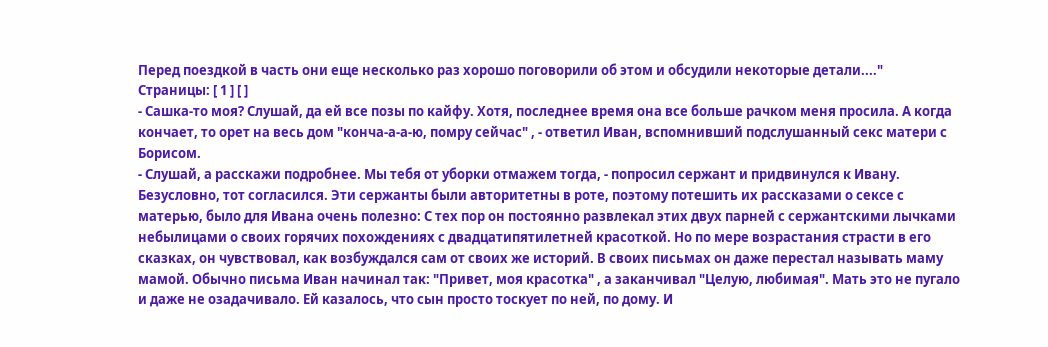Перед поездкой в часть они еще несколько раз хорошо поговорили об этом и обсудили некоторые детали...."
Страницы: [ 1 ] [ ]
- Сашка-то моя? Слушай, да ей все позы по кайфу. Хотя, последнее время она все больше рачком меня просила. А когда кончает, то орет на весь дом "конча-а-а-ю, помру сейчас" , - ответил Иван, вспомнивший подслушанный секс матери с Борисом.
- Слушай, а расскажи подробнее. Мы тебя от уборки отмажем тогда, - попросил сержант и придвинулся к Ивану.
Безусловно, тот согласился. Эти сержанты были авторитетны в роте, поэтому потешить их рассказами о сексе с матерью, было для Ивана очень полезно: С тех пор он постоянно развлекал этих двух парней с сержантскими лычками небылицами о своих горячих похождениях с двадцатипятилетней красоткой. Но по мере возрастания страсти в его сказках, он чувствовал, как возбуждался сам от своих же историй. В своих письмах он даже перестал называть маму мамой. Обычно письма Иван начинал так: "Привет, моя красотка" , а заканчивал "Целую, любимая". Мать это не пугало и даже не озадачивало. Ей казалось, что сын просто тоскует по ней, по дому. И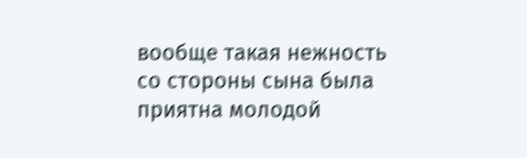вообще такая нежность со стороны сына была приятна молодой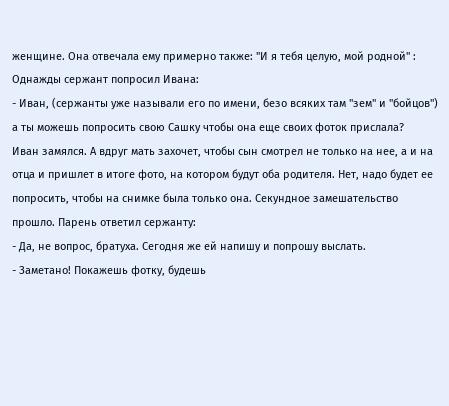женщине. Она отвечала ему примерно также: "И я тебя целую, мой родной" : Однажды сержант попросил Ивана:
- Иван, (сержанты уже называли его по имени, безо всяких там "зем" и "бойцов") а ты можешь попросить свою Сашку чтобы она еще своих фоток прислала?
Иван замялся. А вдруг мать захочет, чтобы сын смотрел не только на нее, а и на отца и пришлет в итоге фото, на котором будут оба родителя. Нет, надо будет ее попросить, чтобы на снимке была только она. Секундное замешательство прошло. Парень ответил сержанту:
- Да, не вопрос, братуха. Сегодня же ей напишу и попрошу выслать.
- Заметано! Покажешь фотку, будешь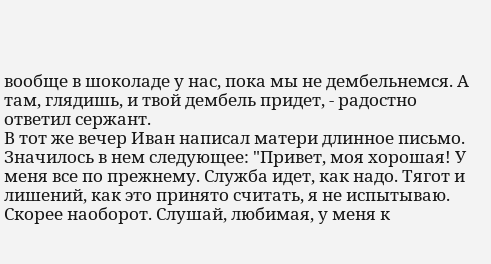вообще в шоколаде у нас, пока мы не дембельнемся. А там, глядишь, и твой дембель придет, - радостно ответил сержант.
В тот же вечер Иван написал матери длинное письмо. Значилось в нем следующее: "Привет, моя хорошая! У меня все по прежнему. Служба идет, как надо. Тягот и лишений, как это принято считать, я не испытываю. Скорее наоборот. Слушай, любимая, у меня к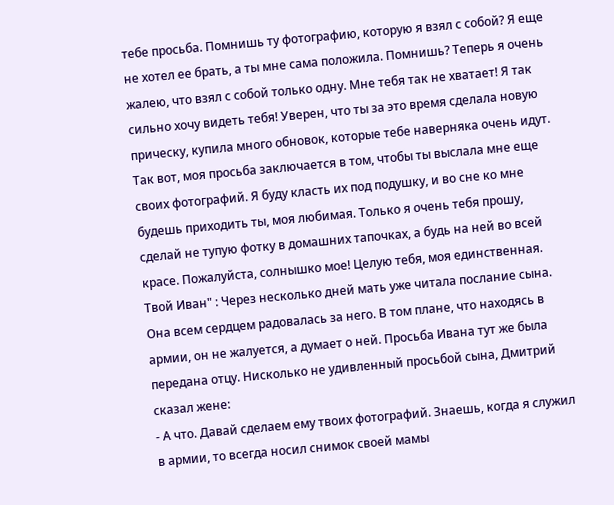тебе просьба. Помнишь ту фотографию, которую я взял с собой? Я еще не хотел ее брать, а ты мне сама положила. Помнишь? Теперь я очень жалею, что взял с собой только одну. Мне тебя так не хватает! Я так сильно хочу видеть тебя! Уверен, что ты за это время сделала новую прическу, купила много обновок, которые тебе наверняка очень идут. Так вот, моя просьба заключается в том, чтобы ты выслала мне еще своих фотографий. Я буду класть их под подушку, и во сне ко мне будешь приходить ты, моя любимая. Только я очень тебя прошу, сделай не тупую фотку в домашних тапочках, а будь на ней во всей красе. Пожалуйста, солнышко мое! Целую тебя, моя единственная. Твой Иван" : Через несколько дней мать уже читала послание сына. Она всем сердцем радовалась за него. В том плане, что находясь в армии, он не жалуется, а думает о ней. Просьба Ивана тут же была передана отцу. Нисколько не удивленный просьбой сына, Дмитрий сказал жене:
- А что. Давай сделаем ему твоих фотографий. Знаешь, когда я служил в армии, то всегда носил снимок своей мамы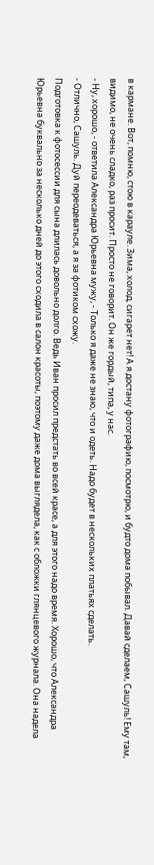в кармане. Вот, помню, стою в карауле. Зима, холод, сигарет нет! А я достану фотографию, посмотрю, и будто дома побывал. Давай сделаем, Сашуль! Ему там, видимо, не очень сладко, раз просит. Просто не говорит. Он же гордый, типа, у нас.
- Ну, хорошо, - ответила Александра Юрьевна мужу, - Только я даже не знаю, что и одеть. Надо будет в нескольких платьях сделать.
- Отлично, Сашуль. Дуй переодеваться, а я за фотиком схожу.
Подготовка к фотосессии для сына длилась довольно долго. Ведь Иван просил предстать во всей красе, а для этого надо время. Хорошо, что Александра Юрьевна буквально за несколько дней до этого сходила в салон красоты, поэтому даже дома выглядела, как с обложки глянцевого журнала. Она надела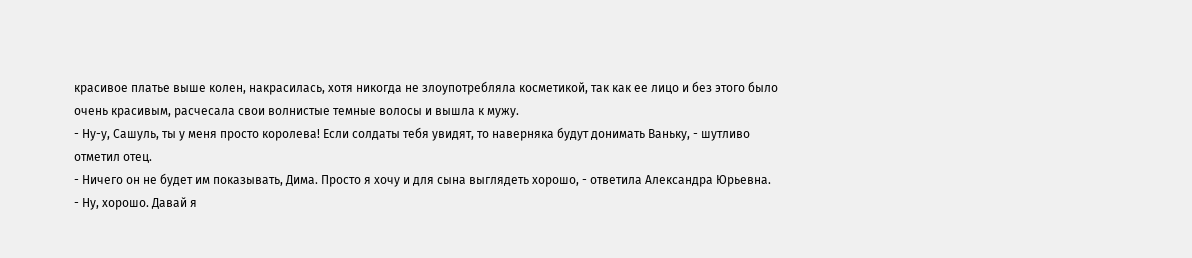красивое платье выше колен, накрасилась, хотя никогда не злоупотребляла косметикой, так как ее лицо и без этого было очень красивым, расчесала свои волнистые темные волосы и вышла к мужу.
- Ну-у, Сашуль, ты у меня просто королева! Если солдаты тебя увидят, то наверняка будут донимать Ваньку, - шутливо отметил отец.
- Ничего он не будет им показывать, Дима. Просто я хочу и для сына выглядеть хорошо, - ответила Александра Юрьевна.
- Ну, хорошо. Давай я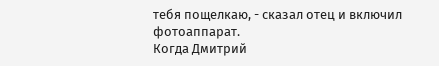тебя пощелкаю, - сказал отец и включил фотоаппарат.
Когда Дмитрий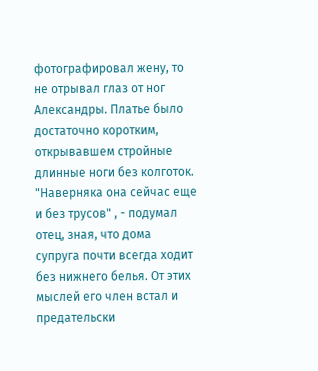фотографировал жену, то не отрывал глаз от ног Александры. Платье было достаточно коротким, открывавшем стройные длинные ноги без колготок. "Наверняка она сейчас еще и без трусов" , - подумал отец, зная, что дома супруга почти всегда ходит без нижнего белья. От этих мыслей его член встал и предательски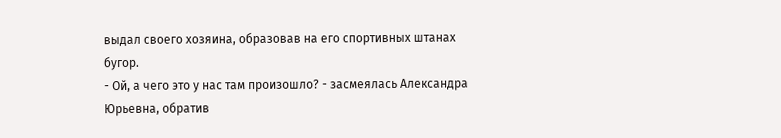выдал своего хозяина, образовав на его спортивных штанах бугор.
- Ой, а чего это у нас там произошло? - засмеялась Александра Юрьевна, обратив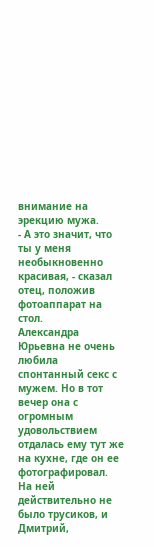внимание на эрекцию мужа.
- А это значит, что ты у меня необыкновенно красивая, - сказал отец, положив фотоаппарат на стол.
Александра Юрьевна не очень любила спонтанный секс с мужем. Но в тот вечер она с огромным удовольствием отдалась ему тут же на кухне, где он ее фотографировал. На ней действительно не было трусиков, и Дмитрий,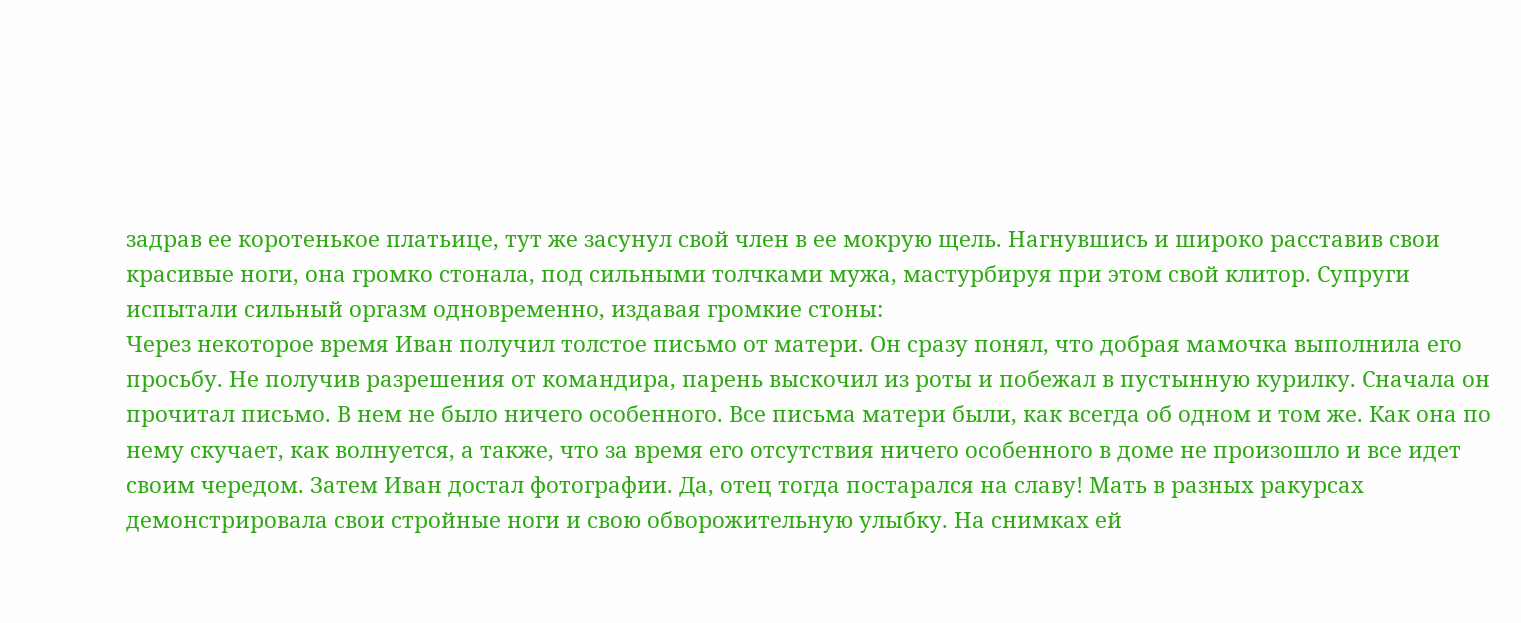задрав ее коротенькое платьице, тут же засунул свой член в ее мокрую щель. Нагнувшись и широко расставив свои красивые ноги, она громко стонала, под сильными толчками мужа, мастурбируя при этом свой клитор. Супруги испытали сильный оргазм одновременно, издавая громкие стоны:
Через некоторое время Иван получил толстое письмо от матери. Он сразу понял, что добрая мамочка выполнила его просьбу. Не получив разрешения от командира, парень выскочил из роты и побежал в пустынную курилку. Сначала он прочитал письмо. В нем не было ничего особенного. Все письма матери были, как всегда об одном и том же. Как она по нему скучает, как волнуется, а также, что за время его отсутствия ничего особенного в доме не произошло и все идет своим чередом. Затем Иван достал фотографии. Да, отец тогда постарался на славу! Мать в разных ракурсах демонстрировала свои стройные ноги и свою обворожительную улыбку. На снимках ей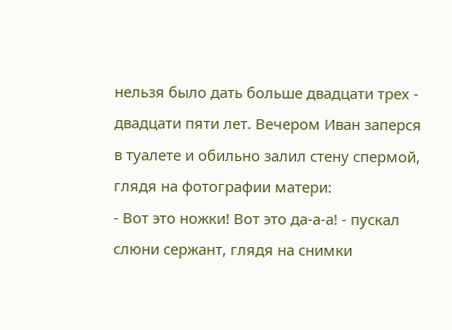нельзя было дать больше двадцати трех - двадцати пяти лет. Вечером Иван заперся в туалете и обильно залил стену спермой, глядя на фотографии матери:
- Вот это ножки! Вот это да-а-а! - пускал слюни сержант, глядя на снимки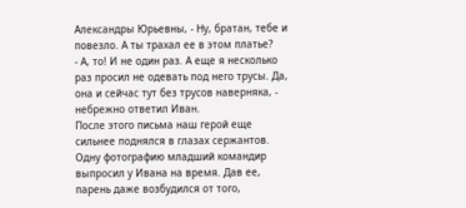Александры Юрьевны, - Ну, братан, тебе и повезло. А ты трахал ее в этом платье?
- А, то! И не один раз. А еще я несколько раз просил не одевать под него трусы. Да, она и сейчас тут без трусов наверняка, - небрежно ответил Иван.
После этого письма наш герой еще сильнее поднялся в глазах сержантов. Одну фотографию младший командир выпросил у Ивана на время. Дав ее, парень даже возбудился от того,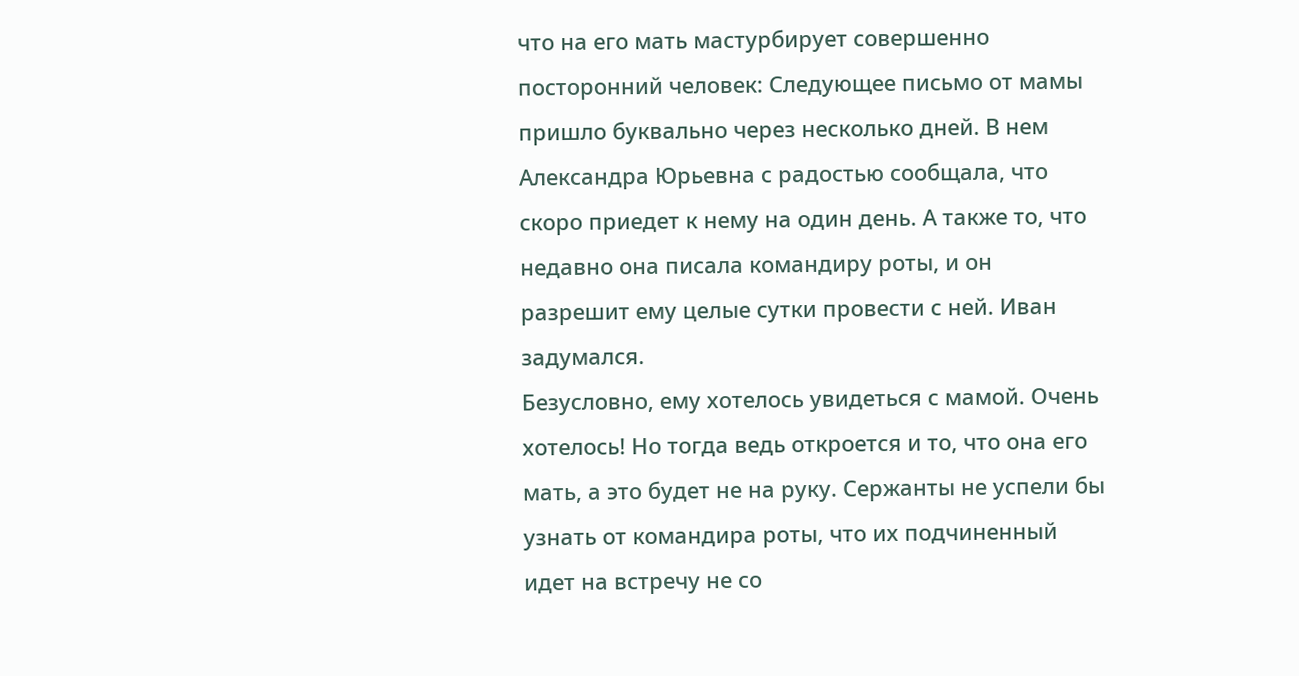что на его мать мастурбирует совершенно посторонний человек: Следующее письмо от мамы пришло буквально через несколько дней. В нем Александра Юрьевна с радостью сообщала, что скоро приедет к нему на один день. А также то, что недавно она писала командиру роты, и он разрешит ему целые сутки провести с ней. Иван задумался.
Безусловно, ему хотелось увидеться с мамой. Очень хотелось! Но тогда ведь откроется и то, что она его мать, а это будет не на руку. Сержанты не успели бы узнать от командира роты, что их подчиненный идет на встречу не со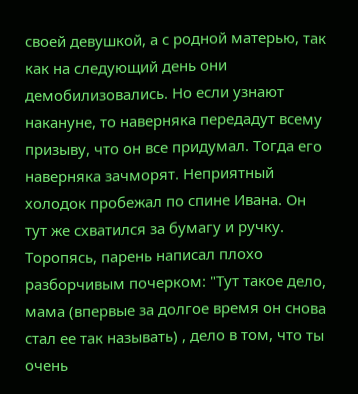своей девушкой, а с родной матерью, так как на следующий день они демобилизовались. Но если узнают накануне, то наверняка передадут всему призыву, что он все придумал. Тогда его наверняка зачморят. Неприятный холодок пробежал по спине Ивана. Он тут же схватился за бумагу и ручку. Торопясь, парень написал плохо разборчивым почерком: "Тут такое дело, мама (впервые за долгое время он снова стал ее так называть) , дело в том, что ты очень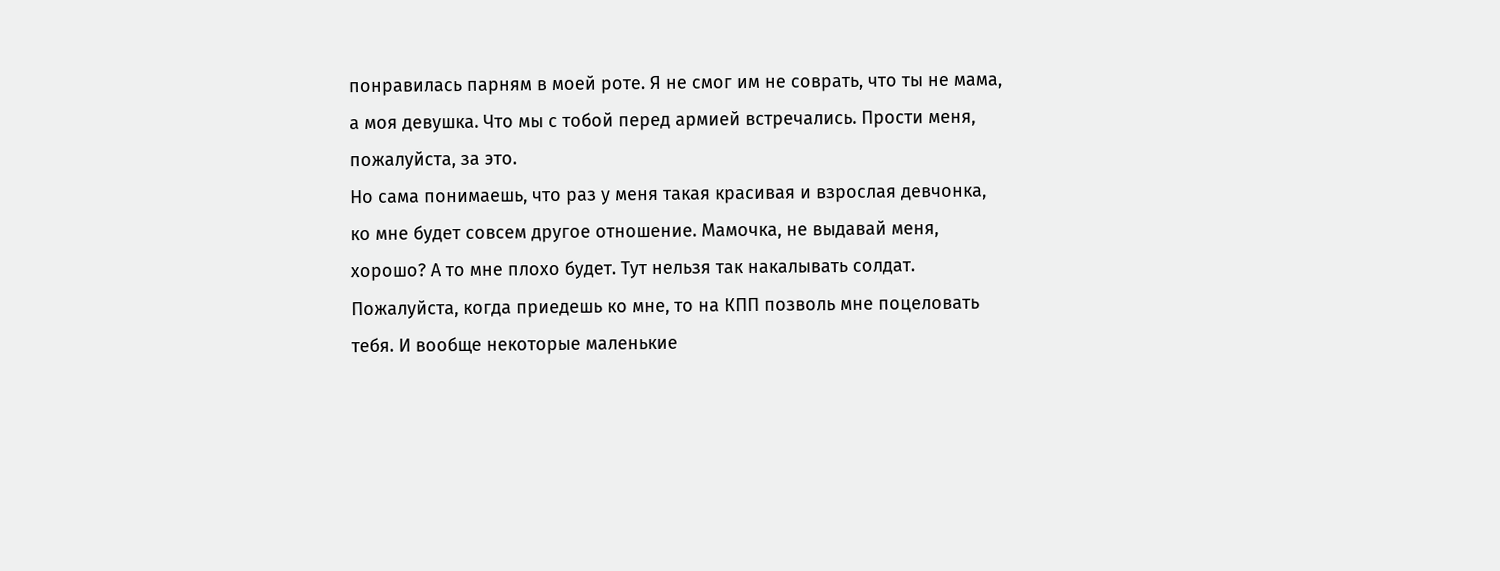понравилась парням в моей роте. Я не смог им не соврать, что ты не мама, а моя девушка. Что мы с тобой перед армией встречались. Прости меня, пожалуйста, за это.
Но сама понимаешь, что раз у меня такая красивая и взрослая девчонка, ко мне будет совсем другое отношение. Мамочка, не выдавай меня, хорошо? А то мне плохо будет. Тут нельзя так накалывать солдат. Пожалуйста, когда приедешь ко мне, то на КПП позволь мне поцеловать тебя. И вообще некоторые маленькие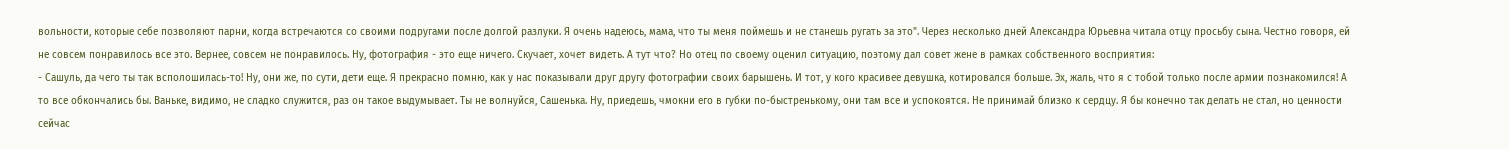вольности, которые себе позволяют парни, когда встречаются со своими подругами после долгой разлуки. Я очень надеюсь, мама, что ты меня поймешь и не станешь ругать за это". Через несколько дней Александра Юрьевна читала отцу просьбу сына. Честно говоря, ей не совсем понравилось все это. Вернее, совсем не понравилось. Ну, фотография - это еще ничего. Скучает, хочет видеть. А тут что? Но отец по своему оценил ситуацию, поэтому дал совет жене в рамках собственного восприятия:
- Сашуль, да чего ты так всполошилась-то! Ну, они же, по сути, дети еще. Я прекрасно помню, как у нас показывали друг другу фотографии своих барышень. И тот, у кого красивее девушка, котировался больше. Эх, жаль, что я с тобой только после армии познакомился! А то все обкончались бы. Ваньке, видимо, не сладко служится, раз он такое выдумывает. Ты не волнуйся, Сашенька. Ну, приедешь, чмокни его в губки по-быстренькому, они там все и успокоятся. Не принимай близко к сердцу. Я бы конечно так делать не стал, но ценности сейчас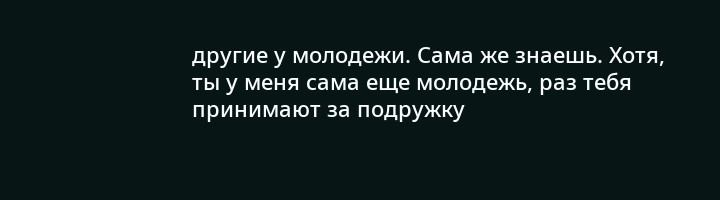другие у молодежи. Сама же знаешь. Хотя, ты у меня сама еще молодежь, раз тебя принимают за подружку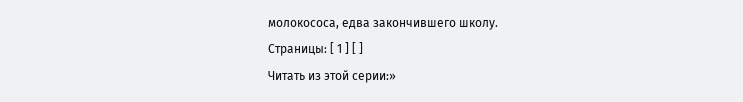молокососа, едва закончившего школу.
Страницы: [ 1 ] [ ]
Читать из этой серии:»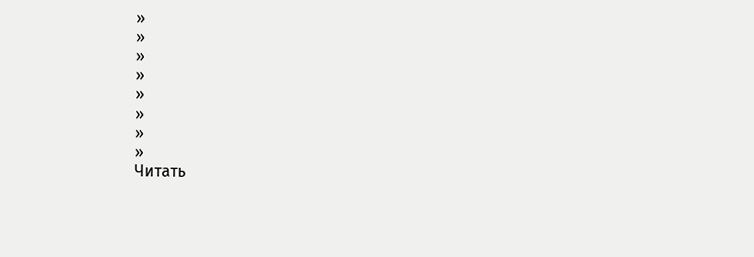»
»
»
»
»
»
»
»
Читать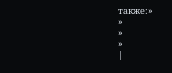также:»
»
»
»
|